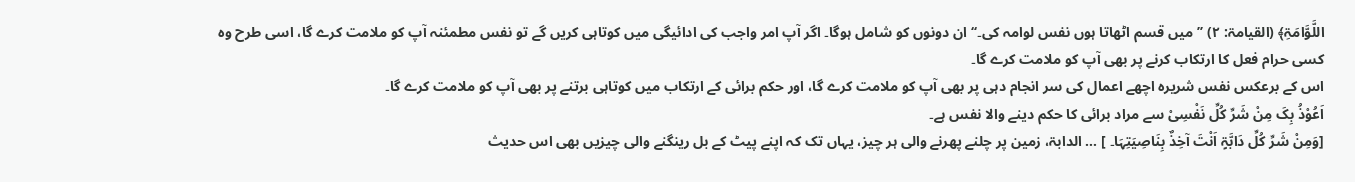اللَّوَّامَۃِ﴾ (القیامۃ: ۲) ’’میں قسم اٹھاتا ہوں نفس لوامہ کی۔‘‘ ان دونوں کو شامل ہوگا۔ اگر آپ امر واجب کی ادائیگی میں کوتاہی کریں گے تو نفس مطمئنہ آپ کو ملامت کرے گا، اسی طرح وہ کسی حرام فعل کا ارتکاب کرنے پر بھی آپ کو ملامت کرے گا۔
اس کے برعکس نفس شریرہ اچھے اعمال کی سر انجام دہی پر بھی آپ کو ملامت کرے گا، اور حکم برائی کے ارتکاب میں کوتاہی برتنے پر بھی آپ کو ملامت کرے گا۔
اَعُوْذُ بِکَ مِنْ شَرِّ کُلِّ نَفْسِیْ سے مراد برائی کا حکم دینے والا نفس ہے۔
[وَمِنْ شَرِّ کُلِّ دَابَّۃٍ اَنْتَ آخِذٌ بِنَاصِیَتِہَا۔ ] … الدابۃ، زمین پر چلنے پھرنے والی ہر چیز، یہاں تک کہ اپنے پیٹ کے بل رینگنے والی چیزیں بھی اس حدیث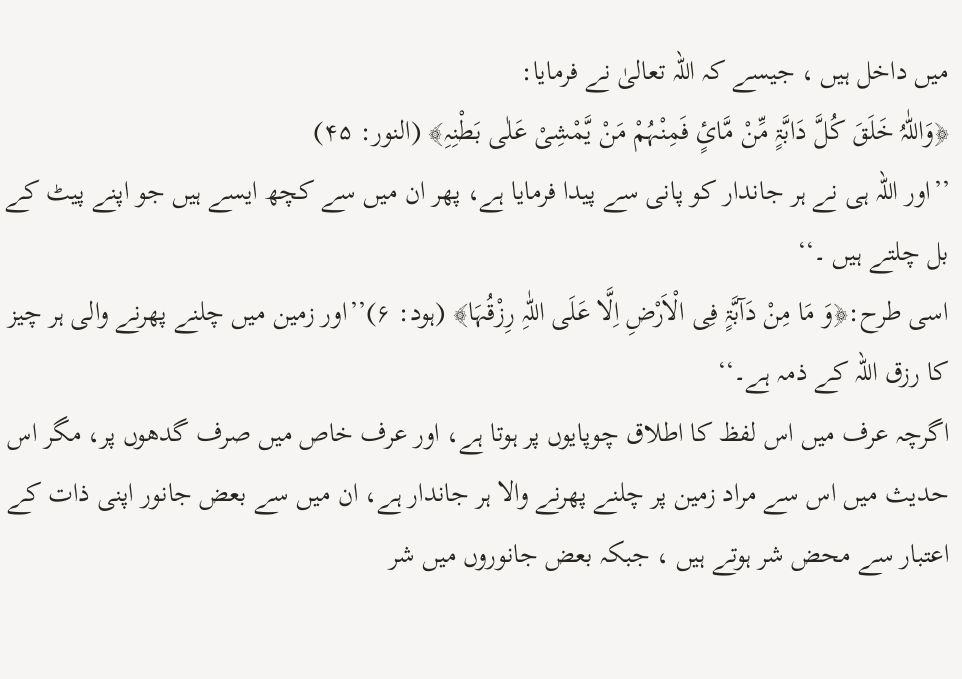میں داخل ہیں ، جیسے کہ اللہ تعالیٰ نے فرمایا:
﴿وَاللّٰہُ خَلَقَ کُلَّ دَابَّۃٍ مِّنْ مَّائٍ فَمِنْہُمْ مَنْ یَّمْشِیْ عَلٰی بَطْنِہِ﴾ (النور: ۴۵)
’’اور اللہ ہی نے ہر جاندار کو پانی سے پیدا فرمایا ہے، پھر ان میں سے کچھ ایسے ہیں جو اپنے پیٹ کے بل چلتے ہیں ۔‘‘
اسی طرح:﴿وَ مَا مِنْ دَآبَّۃٍ فِی الْاَرْضِ اِلَّا عَلَی اللّٰہِ رِزْقُہَا﴾ (ہود: ۶)’’اور زمین میں چلنے پھرنے والی ہر چیز کا رزق اللہ کے ذمہ ہے۔‘‘
اگرچہ عرف میں اس لفظ کا اطلاق چوپایوں پر ہوتا ہے، اور عرف خاص میں صرف گدھوں پر، مگر اس حدیث میں اس سے مراد زمین پر چلنے پھرنے والا ہر جاندار ہے، ان میں سے بعض جانور اپنی ذات کے اعتبار سے محض شر ہوتے ہیں ، جبکہ بعض جانوروں میں شر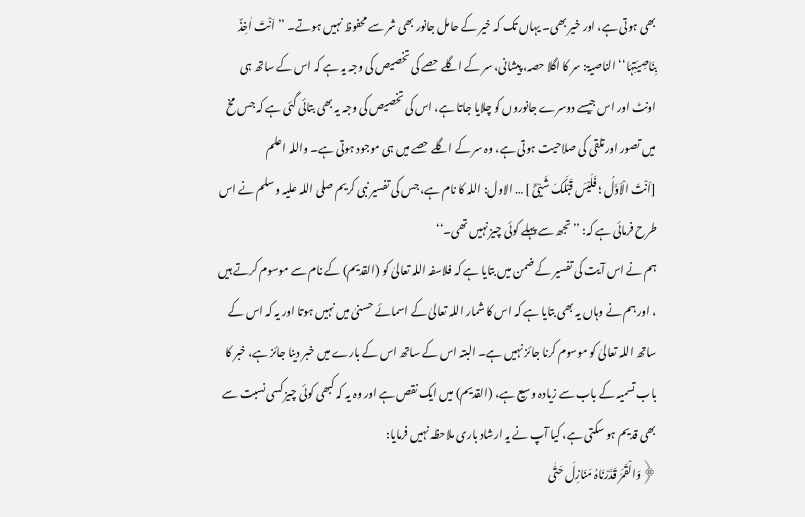بھی ہوتی ہے، اور خیر بھی۔ یہاں تک کہ خیر کے حامل جانور بھی شر سے محفوظ نہیں ہوتے۔ ’’اَنْتَ اٰخِذٌ بِنَاصِیَتِہَا‘‘ الناصیۃ: سر کا اگلا حصہ، پیشانی، سر کے اگلے حصے کی تخصیص کی وجہ یہ ہے کہ اس کے ساتھ ہی اونٹ اور اس جیسے دوسرے جانوروں کو چلایا جاتا ہے، اس کی تخصیص کی وجہ یہ بھی بتائی گئی ہے کہ جس مخ میں تصور اور تلقی کی صلاحیت ہوتی ہے، وہ سر کے اگلے حصے میں ہی موجود ہوتی ہے۔ واللہ اعلم
[اَنْتَ الْاَوَّلُ ؛ فَلَیْسَ قَبْلَکَ شَیْئٌ ] … الاول: اللہ کا نام ہے، جس کی تفسیر نبی کریم صلی اللہ علیہ وسلم نے اس طرح فرمائی ہے کہ: ’’تجھ سے پہلے کوئی چیز نہیں تھی۔‘‘
ہم نے اس آیت کی تفسیر کے ضمن میں بتایا ہے کہ فلاسفہ اللہ تعالیٰ کو (القدیم) کے نام سے موسوم کرتے ہیں ، اور ہم نے وہاں یہ بھی بتایا ہے کہ اس کا شمار اللہ تعالیٰ کے اسمائے حسنیٰ میں نہیں ہوتا اور یہ کہ اس کے ساتھ اللہ تعالیٰ کو موسوم کرنا جائز نہیں ہے۔ البتہ اس کے ساتھ اس کے بارے میں خبر دینا جائز ہے، خبر کا باب تسمیہ کے باب سے زیادہ وسیع ہے، (القدیم) میں ایک نقص ہے اور وہ یہ کہ کبھی کوئی چیز کسی نسبت سے بھی قدیم ہو سکتی ہے، کیا آپ نے یہ ارشاد باری ملاحظہ نہیں فرمایا:
﴿وَالْقَمَرَ قَدَّرْنَاہُ مَنَازِلَ حَتّٰی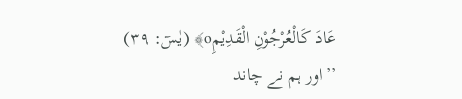عَادَ کَالْعُرْجُوْنِ الْقَدِیْمِo﴾ (یٰسٓ: ۳۹)
’’اور ہم نے چاند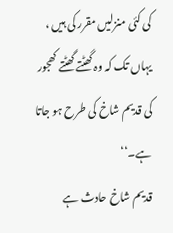کی کئی منزلیں مقرر کی ہیں ، یہاں تک کہ وہ گھٹتے گھٹتے کھجور کی قدیم شاخ کی طرح ہو جاتا ہے۔‘‘
قدیم شاخ حادث ہے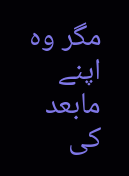مگر وہ اپنے مابعد کی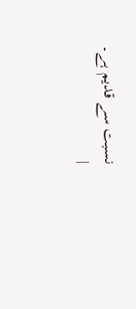نسبت سے قدیم ہے۔
|